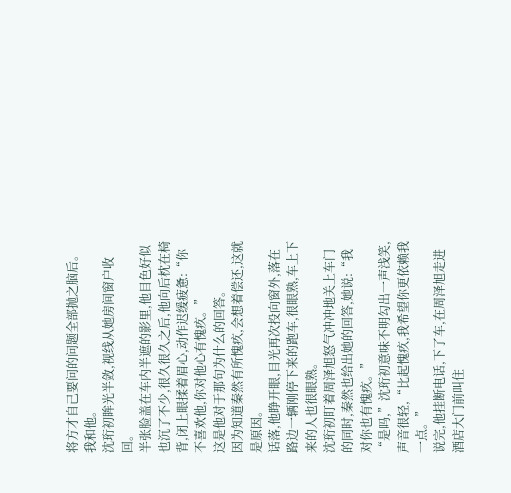将方才自己要问的问题全部抛之脑后。
我和他。
沈珩初眸光半敛,视线从她房间窗户收回。
半张脸盖在车内半遮的影里,他目色好似也沉了不少,很久很久之后,他向后枕在椅背,闭上眼揉着眉心,动作迟缓疲惫:“你不喜欢他,你对他心有愧疚。”
这是他对于那句为什么的回答。
因为知道秦然有所愧疚,会想着偿还,这就是原因。
话落,他睁开眼,目光再次投向窗外,落在路边一辆刚停下来的跑车,很眼熟,车上下来的人也很眼熟。
沈珩初盯着周泽旭怒气冲冲地关上车门的同时,秦然也给出她的回答,她说:“我对你也有愧疚。”
“是吗,”沈珩初意味不明勾出一声浅笑,声音很轻,“比起愧疚,我希望你更依赖我一点。”
说完,他挂断电话,下了车,在周泽旭走进酒店大门前叫住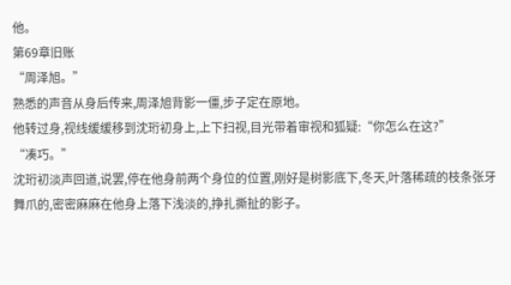他。
第69章旧账
“周泽旭。”
熟悉的声音从身后传来,周泽旭背影一僵,步子定在原地。
他转过身,视线缓缓移到沈珩初身上,上下扫视,目光带着审视和狐疑:“你怎么在这?”
“凑巧。”
沈珩初淡声回道,说罢,停在他身前两个身位的位置,刚好是树影底下,冬天,叶落稀疏的枝条张牙舞爪的,密密麻麻在他身上落下浅淡的,挣扎撕扯的影子。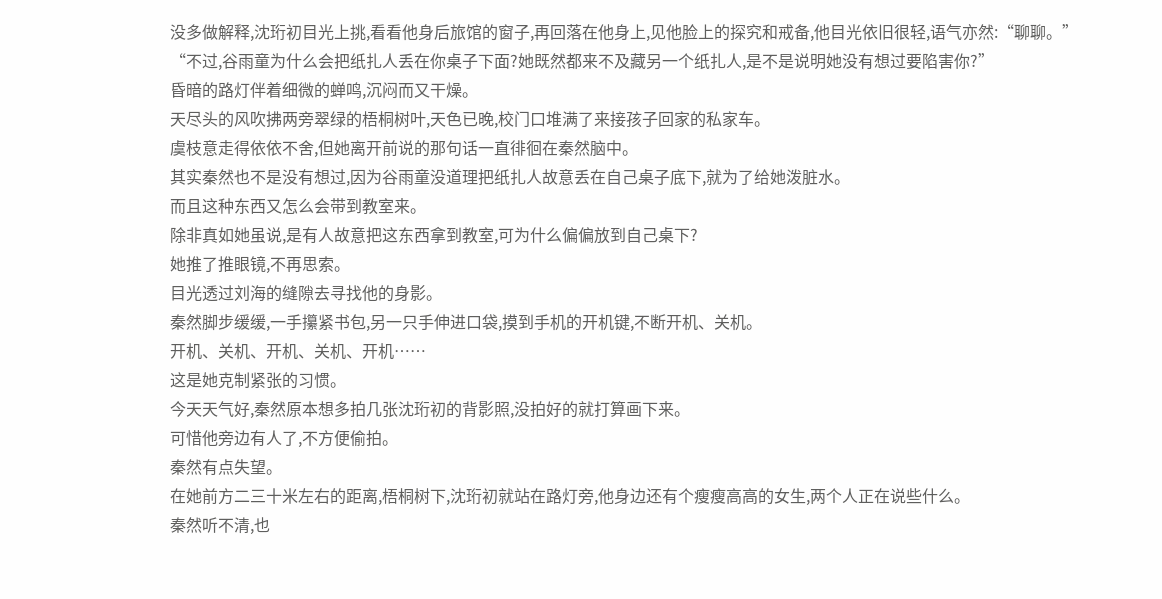没多做解释,沈珩初目光上挑,看看他身后旅馆的窗子,再回落在他身上,见他脸上的探究和戒备,他目光依旧很轻,语气亦然:“聊聊。”
“不过,谷雨童为什么会把纸扎人丢在你桌子下面?她既然都来不及藏另一个纸扎人,是不是说明她没有想过要陷害你?”
昏暗的路灯伴着细微的蝉鸣,沉闷而又干燥。
天尽头的风吹拂两旁翠绿的梧桐树叶,天色已晚,校门口堆满了来接孩子回家的私家车。
虞枝意走得依依不舍,但她离开前说的那句话一直徘徊在秦然脑中。
其实秦然也不是没有想过,因为谷雨童没道理把纸扎人故意丢在自己桌子底下,就为了给她泼脏水。
而且这种东西又怎么会带到教室来。
除非真如她虽说,是有人故意把这东西拿到教室,可为什么偏偏放到自己桌下?
她推了推眼镜,不再思索。
目光透过刘海的缝隙去寻找他的身影。
秦然脚步缓缓,一手攥紧书包,另一只手伸进口袋,摸到手机的开机键,不断开机、关机。
开机、关机、开机、关机、开机……
这是她克制紧张的习惯。
今天天气好,秦然原本想多拍几张沈珩初的背影照,没拍好的就打算画下来。
可惜他旁边有人了,不方便偷拍。
秦然有点失望。
在她前方二三十米左右的距离,梧桐树下,沈珩初就站在路灯旁,他身边还有个瘦瘦高高的女生,两个人正在说些什么。
秦然听不清,也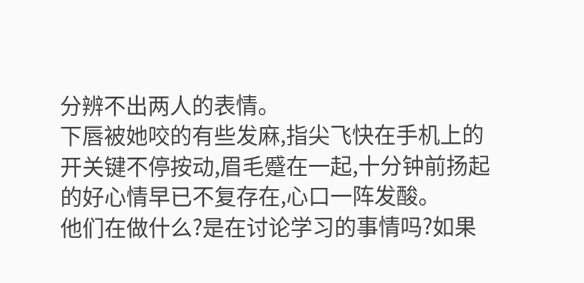分辨不出两人的表情。
下唇被她咬的有些发麻,指尖飞快在手机上的开关键不停按动,眉毛蹙在一起,十分钟前扬起的好心情早已不复存在,心口一阵发酸。
他们在做什么?是在讨论学习的事情吗?如果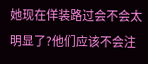她现在佯装路过会不会太明显了?他们应该不会注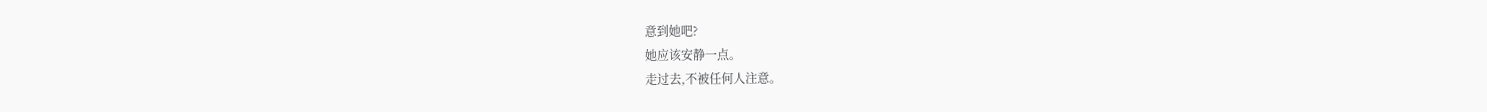意到她吧?
她应该安静一点。
走过去,不被任何人注意。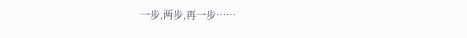一步,两步,再一步……